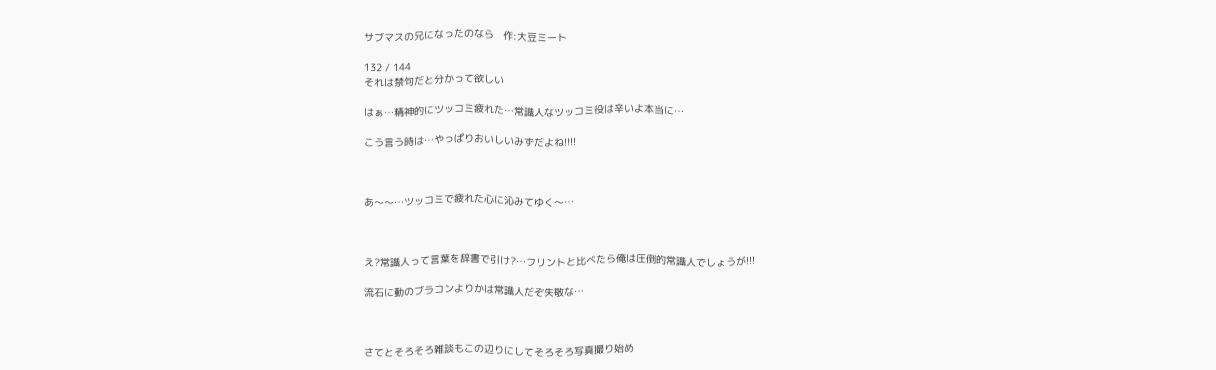サブマスの兄になったのなら   作:大豆ミート

132 / 144
それは禁句だと分かって欲しい

はぁ…精神的にツッコミ疲れた…常識人なツッコミ役は辛いよ本当に…

こう言う時は…やっぱりおいしいみずだよね!!!!



あ〜〜…ツッコミで疲れた心に沁みてゆく〜…



え?常識人って言葉を辞書で引け?…フリントと比べたら俺は圧倒的常識人でしょうが!!!

流石に動のブラコンよりかは常識人だぞ失敬な…



さてとそろそろ雑談もこの辺りにしてそろそろ写真撮り始め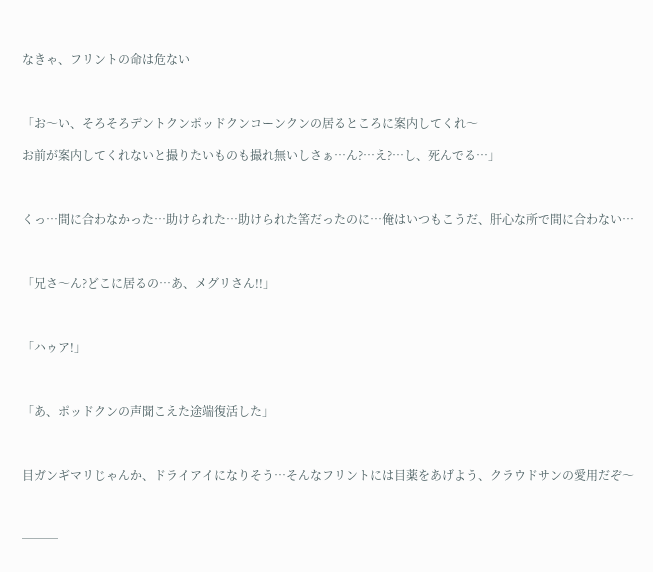なきゃ、フリントの命は危ない



「お〜い、そろそろデントクンポッドクンコーンクンの居るところに案内してくれ〜

お前が案内してくれないと撮りたいものも撮れ無いしさぁ…ん?…え?…し、死んでる…」



くっ…間に合わなかった…助けられた…助けられた筈だったのに…俺はいつもこうだ、肝心な所で間に合わない…



「兄さ〜ん?どこに居るの…あ、メグリさん!!」



「ハゥア!」



「あ、ポッドクンの声聞こえた途端復活した」



目ガンギマリじゃんか、ドライアイになりそう…そんなフリントには目薬をあげよう、クラウドサンの愛用だぞ〜



───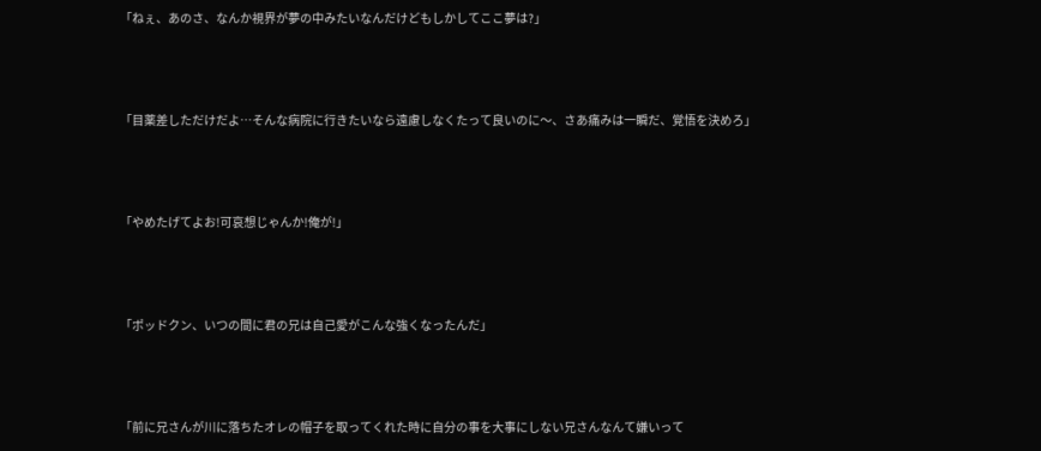「ねぇ、あのさ、なんか視界が夢の中みたいなんだけどもしかしてここ夢は?」



「目薬差しただけだよ…そんな病院に行きたいなら遠慮しなくたって良いのに〜、さあ痛みは一瞬だ、覚悟を決めろ」



「やめたげてよお!可哀想じゃんか!俺が!」



「ポッドクン、いつの間に君の兄は自己愛がこんな強くなったんだ」



「前に兄さんが川に落ちたオレの帽子を取ってくれた時に自分の事を大事にしない兄さんなんて嫌いって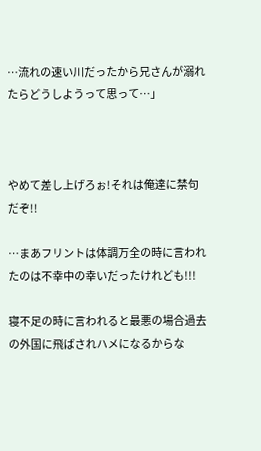…流れの速い川だったから兄さんが溺れたらどうしようって思って…」



やめて差し上げろぉ!それは俺達に禁句だぞ!!

…まあフリントは体調万全の時に言われたのは不幸中の幸いだったけれども!!!

寝不足の時に言われると最悪の場合過去の外国に飛ばされハメになるからな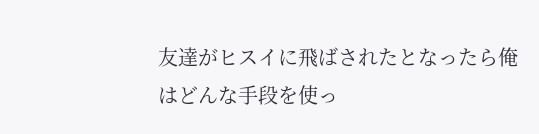友達がヒスイに飛ばされたとなったら俺はどんな手段を使っ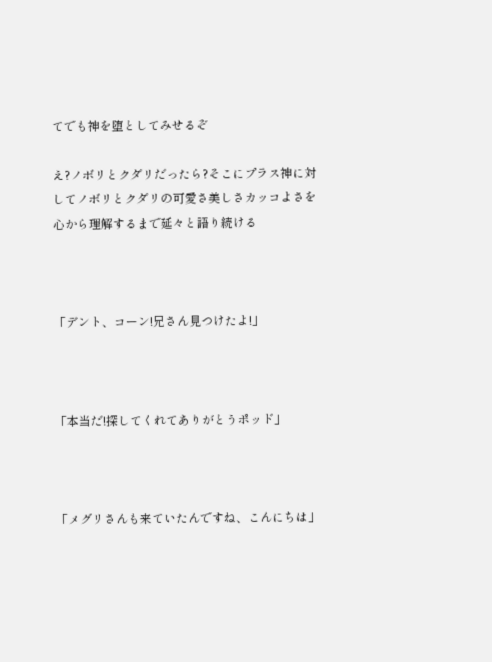てでも神を堕としてみせるぞ

え?ノボリとクダリだったら?そこにプラス神に対してノボリとクダリの可愛さ美しさカッコよさを心から理解するまで延々と語り続ける



「デント、コーン!兄さん見つけたよ!」



「本当だ!探してくれてありがとうポッド」



「メグリさんも来ていたんですね、こんにちは」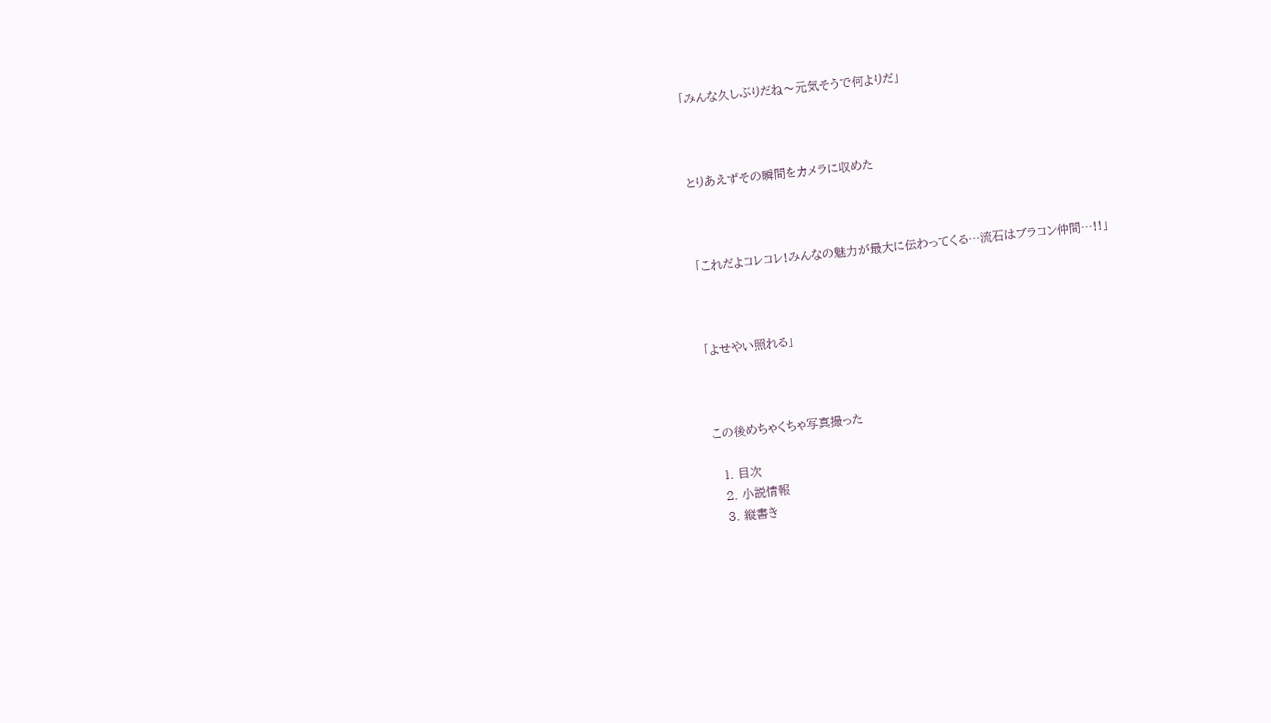「みんな久しぶりだね〜元気そうで何よりだ」



とりあえずその瞬間をカメラに収めた



「これだよコレコレ!みんなの魅力が最大に伝わってくる…流石はブラコン仲間…!!」



「よせやい照れる」



この後めちゃくちゃ写真撮った

  1. 目次
  2. 小説情報
  3. 縦書き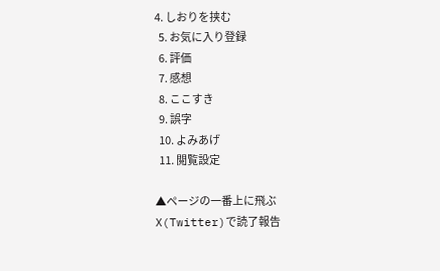4. しおりを挟む
  5. お気に入り登録
  6. 評価
  7. 感想
  8. ここすき
  9. 誤字
  10. よみあげ
  11. 閲覧設定

▲ページの一番上に飛ぶ
X(Twitter)で読了報告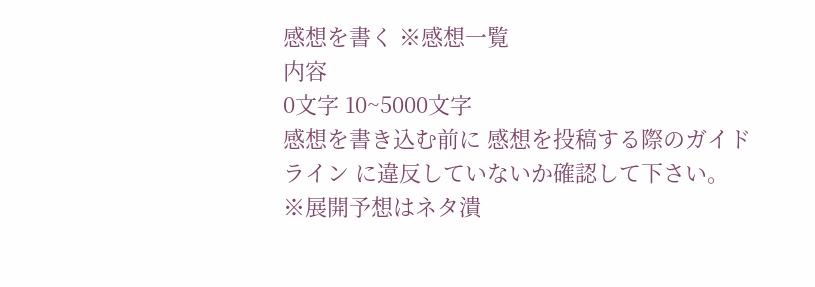感想を書く ※感想一覧
内容
0文字 10~5000文字
感想を書き込む前に 感想を投稿する際のガイドライン に違反していないか確認して下さい。
※展開予想はネタ潰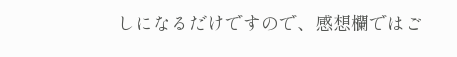しになるだけですので、感想欄ではご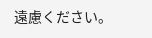遠慮ください。